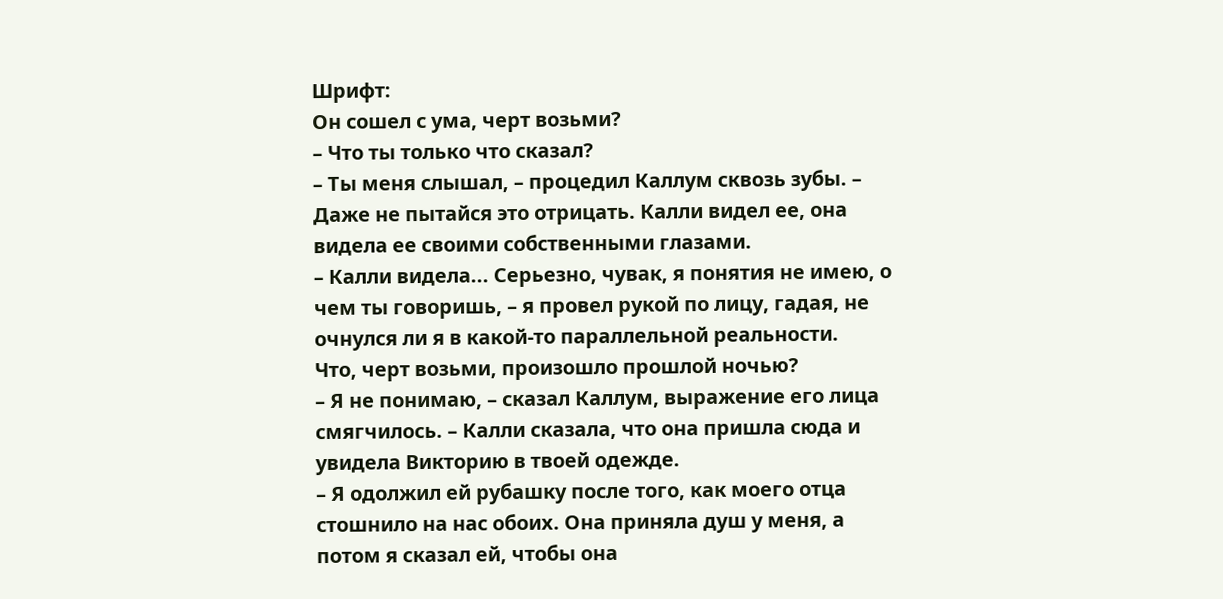Шрифт:
Он сошел с ума, черт возьми?
– Что ты только что сказал?
– Ты меня слышал, – процедил Каллум сквозь зубы. – Даже не пытайся это отрицать. Калли видел ее, она видела ее своими собственными глазами.
– Калли видела... Серьезно, чувак, я понятия не имею, о чем ты говоришь, – я провел рукой по лицу, гадая, не очнулся ли я в какой-то параллельной реальности.
Что, черт возьми, произошло прошлой ночью?
– Я не понимаю, – сказал Каллум, выражение его лица смягчилось. – Калли сказала, что она пришла сюда и увидела Викторию в твоей одежде.
– Я одолжил ей рубашку после того, как моего отца стошнило на нас обоих. Она приняла душ у меня, а потом я сказал ей, чтобы она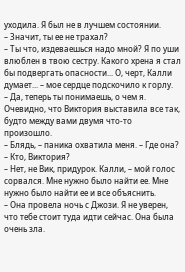уходила. Я был не в лучшем состоянии.
– Значит, ты ее не трахал?
– Ты что, издеваешься надо мной? Я по уши влюблен в твою сестру. Какого хрена я стал бы подвергать опасности... О, черт, Калли думает... – мое сердце подскочило к горлу.
– Да, теперь ты понимаешь, о чем я. Очевидно, что Виктория выставила все так, будто между вами двумя что-то произошло.
– Блядь, – паника охватила меня. – Где она?
– Кто, Виктория?
– Нет, не Вик, придурок. Калли, – мой голос сорвался. Мне нужно было найти ее. Мне нужно было найти ее и все объяснить.
– Она провела ночь с Джози. Я не уверен, что тебе стоит туда идти сейчас. Она была очень зла.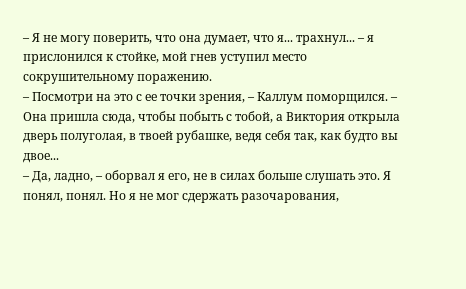– Я не могу поверить, что она думает, что я... трахнул... – я прислонился к стойке, мой гнев уступил место сокрушительному поражению.
– Посмотри на это с ее точки зрения, – Каллум поморщился. – Она пришла сюда, чтобы побыть с тобой, а Виктория открыла дверь полуголая, в твоей рубашке, ведя себя так, как будто вы двое...
– Да, ладно, – оборвал я его, не в силах больше слушать это. Я понял, понял. Но я не мог сдержать разочарования,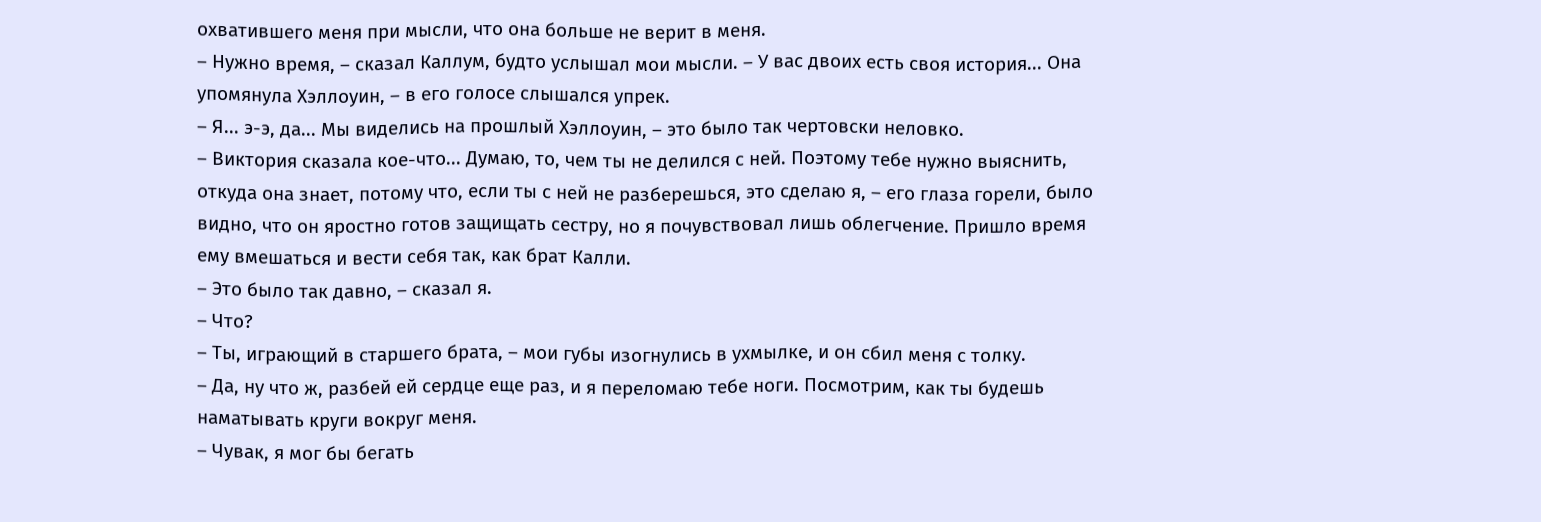охватившего меня при мысли, что она больше не верит в меня.
– Нужно время, – сказал Каллум, будто услышал мои мысли. – У вас двоих есть своя история... Она упомянула Хэллоуин, – в его голосе слышался упрек.
– Я... э-э, да... Мы виделись на прошлый Хэллоуин, – это было так чертовски неловко.
– Виктория сказала кое-что... Думаю, то, чем ты не делился с ней. Поэтому тебе нужно выяснить, откуда она знает, потому что, если ты с ней не разберешься, это сделаю я, – его глаза горели, было видно, что он яростно готов защищать сестру, но я почувствовал лишь облегчение. Пришло время ему вмешаться и вести себя так, как брат Калли.
– Это было так давно, – сказал я.
– Что?
– Ты, играющий в старшего брата, – мои губы изогнулись в ухмылке, и он сбил меня с толку.
– Да, ну что ж, разбей ей сердце еще раз, и я переломаю тебе ноги. Посмотрим, как ты будешь наматывать круги вокруг меня.
– Чувак, я мог бы бегать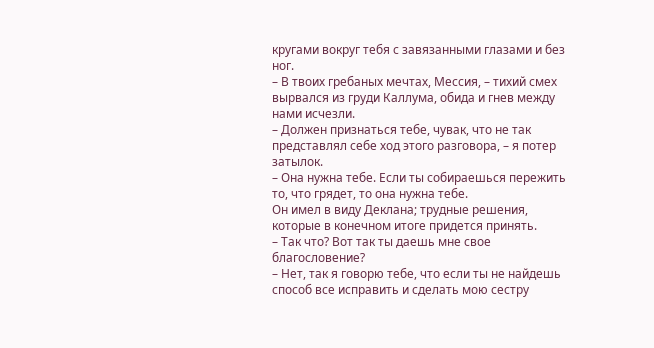кругами вокруг тебя с завязанными глазами и без ног.
– В твоих гребаных мечтах, Мессия, – тихий смех вырвался из груди Каллума, обида и гнев между нами исчезли.
– Должен признаться тебе, чувак, что не так представлял себе ход этого разговора, – я потер затылок.
– Она нужна тебе. Если ты собираешься пережить то, что грядет, то она нужна тебе.
Он имел в виду Деклана; трудные решения, которые в конечном итоге придется принять.
– Так что? Вот так ты даешь мне свое благословение?
– Нет, так я говорю тебе, что если ты не найдешь способ все исправить и сделать мою сестру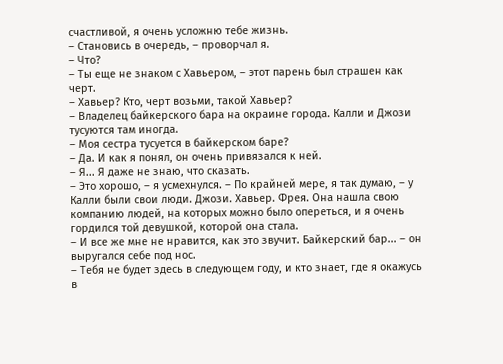счастливой, я очень усложню тебе жизнь.
– Становись в очередь, – проворчал я.
– Что?
– Ты еще не знаком с Хавьером, – этот парень был страшен как черт.
– Хавьер? Кто, черт возьми, такой Хавьер?
– Владелец байкерского бара на окраине города. Калли и Джози тусуются там иногда.
– Моя сестра тусуется в байкерском баре?
– Да. И как я понял, он очень привязался к ней.
– Я... Я даже не знаю, что сказать.
– Это хорошо, – я усмехнулся. – По крайней мере, я так думаю, – у Калли были свои люди. Джози. Хавьер. Фрея. Она нашла свою компанию людей, на которых можно было опереться, и я очень гордился той девушкой, которой она стала.
– И все же мне не нравится, как это звучит. Байкерский бар... – он выругался себе под нос.
– Тебя не будет здесь в следующем году, и кто знает, где я окажусь в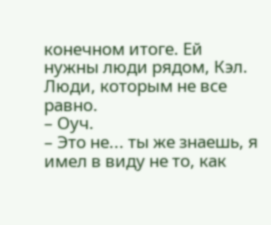конечном итоге. Ей нужны люди рядом, Кэл. Люди, которым не все равно.
– Оуч.
– Это не... ты же знаешь, я имел в виду не то, как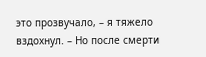это прозвучало, – я тяжело вздохнул. – Но после смерти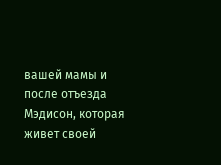вашей мамы и после отъезда Мэдисон, которая живет своей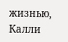жизнью, Калли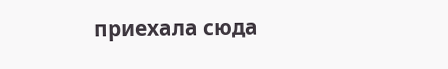приехала сюда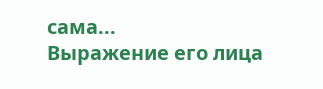сама...
Выражение его лица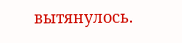вытянулось.